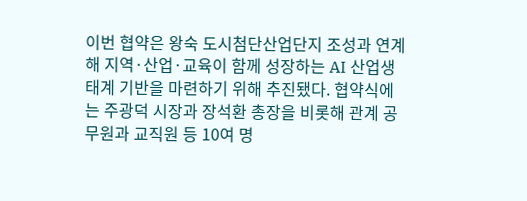이번 협약은 왕숙 도시첨단산업단지 조성과 연계해 지역·산업·교육이 함께 성장하는 AI 산업생태계 기반을 마련하기 위해 추진됐다. 협약식에는 주광덕 시장과 장석환 총장을 비롯해 관계 공무원과 교직원 등 10여 명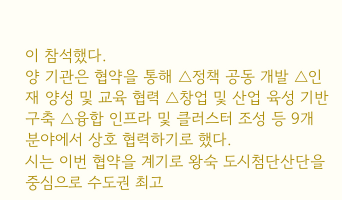이 참석했다.
양 기관은 협약을 통해 △정책 공동 개발 △인재 양성 및 교육 협력 △창업 및 산업 육성 기반 구축 △융합 인프라 및 클러스터 조성 등 9개 분야에서 상호 협력하기로 했다.
시는 이번 협약을 계기로 왕숙 도시첨단산단을 중심으로 수도권 최고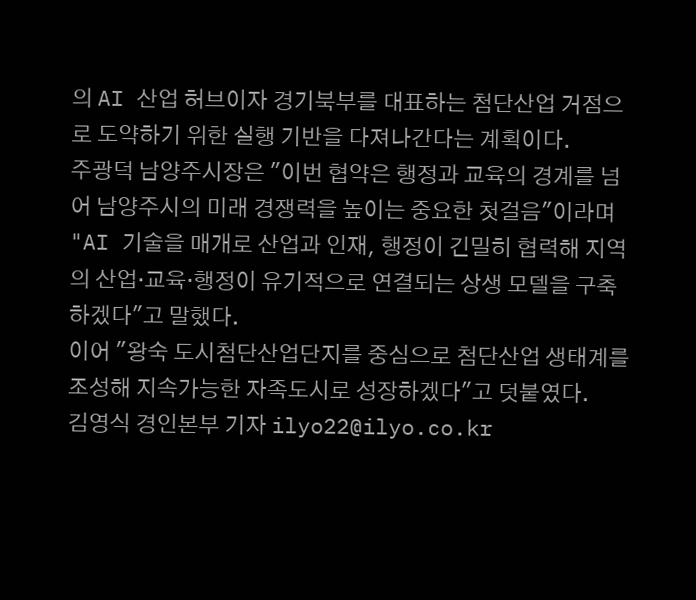의 AI 산업 허브이자 경기북부를 대표하는 첨단산업 거점으로 도약하기 위한 실행 기반을 다져나간다는 계획이다.
주광덕 남양주시장은 "이번 협약은 행정과 교육의 경계를 넘어 남양주시의 미래 경쟁력을 높이는 중요한 첫걸음"이라며 "AI 기술을 매개로 산업과 인재, 행정이 긴밀히 협력해 지역의 산업·교육·행정이 유기적으로 연결되는 상생 모델을 구축하겠다"고 말했다.
이어 "왕숙 도시첨단산업단지를 중심으로 첨단산업 생태계를 조성해 지속가능한 자족도시로 성장하겠다"고 덧붙였다.
김영식 경인본부 기자 ilyo22@ilyo.co.kr